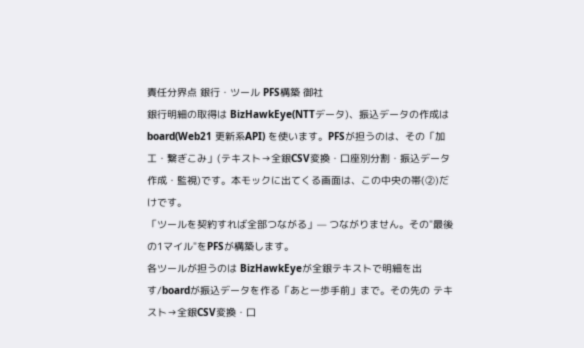責任分界点 銀行・ツール PFS構築 御社
銀行明細の取得は BizHawkEye(NTTデータ)、振込データの作成は board(Web21 更新系API) を使います。PFSが担うのは、その「加工・繋ぎこみ」(テキスト→全銀CSV変換・口座別分割・振込データ作成・監視)です。本モックに出てくる画面は、この中央の帯(②)だけです。
「ツールを契約すれば全部つながる」— つながりません。その"最後の1マイル"をPFSが構築します。
各ツールが担うのは BizHawkEyeが全銀テキストで明細を出す/boardが振込データを作る「あと一歩手前」まで。その先の テキスト→全銀CSV変換・口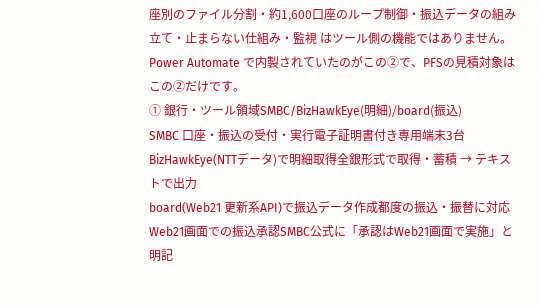座別のファイル分割・約1,600口座のループ制御・振込データの組み立て・止まらない仕組み・監視 はツール側の機能ではありません。Power Automate で内製されていたのがこの②で、PFSの見積対象はこの②だけです。
① 銀行・ツール領域SMBC/BizHawkEye(明細)/board(振込)
SMBC 口座・振込の受付・実行電子証明書付き専用端末3台
BizHawkEye(NTTデータ)で明細取得全銀形式で取得・蓄積 → テキストで出力
board(Web21 更新系API)で振込データ作成都度の振込・振替に対応
Web21画面での振込承認SMBC公式に「承認はWeb21画面で実施」と明記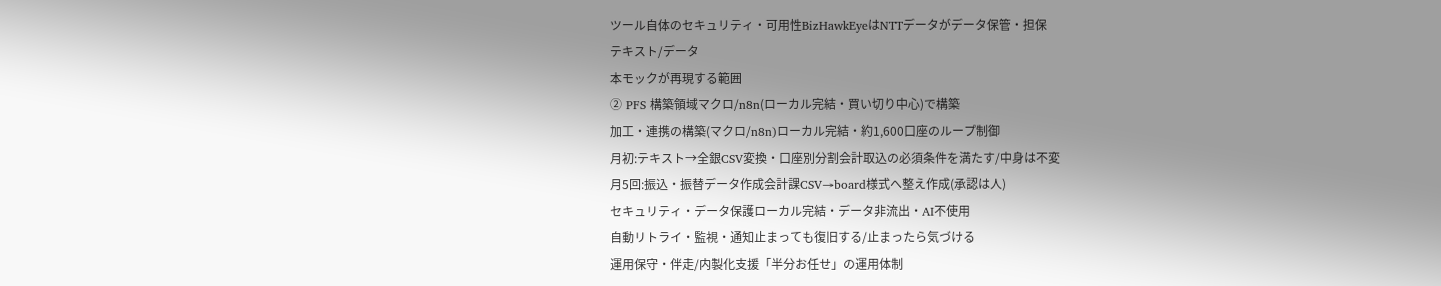ツール自体のセキュリティ・可用性BizHawkEyeはNTTデータがデータ保管・担保
テキスト/データ
本モックが再現する範囲
② PFS 構築領域マクロ/n8n(ローカル完結・買い切り中心)で構築
加工・連携の構築(マクロ/n8n)ローカル完結・約1,600口座のループ制御
月初:テキスト→全銀CSV変換・口座別分割会計取込の必須条件を満たす/中身は不変
月5回:振込・振替データ作成会計課CSV→board様式へ整え作成(承認は人)
セキュリティ・データ保護ローカル完結・データ非流出・AI不使用
自動リトライ・監視・通知止まっても復旧する/止まったら気づける
運用保守・伴走/内製化支援「半分お任せ」の運用体制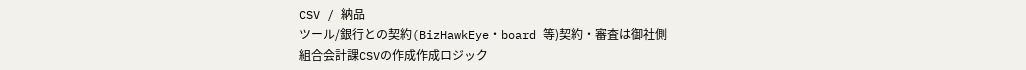CSV / 納品
ツール/銀行との契約(BizHawkEye・board 等)契約・審査は御社側
組合会計課CSVの作成作成ロジック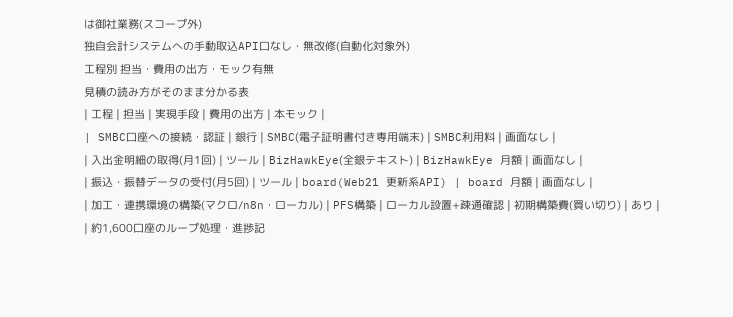は御社業務(スコープ外)
独自会計システムへの手動取込API口なし・無改修(自動化対象外)
工程別 担当・費用の出方・モック有無
見積の読み方がそのまま分かる表
| 工程 | 担当 | 実現手段 | 費用の出方 | 本モック |
| SMBC口座への接続・認証 | 銀行 | SMBC(電子証明書付き専用端末) | SMBC利用料 | 画面なし |
| 入出金明細の取得(月1回) | ツール | BizHawkEye(全銀テキスト) | BizHawkEye 月額 | 画面なし |
| 振込・振替データの受付(月5回) | ツール | board(Web21 更新系API) | board 月額 | 画面なし |
| 加工・連携環境の構築(マクロ/n8n・ローカル) | PFS構築 | ローカル設置+疎通確認 | 初期構築費(買い切り) | あり |
| 約1,600口座のループ処理・進捗記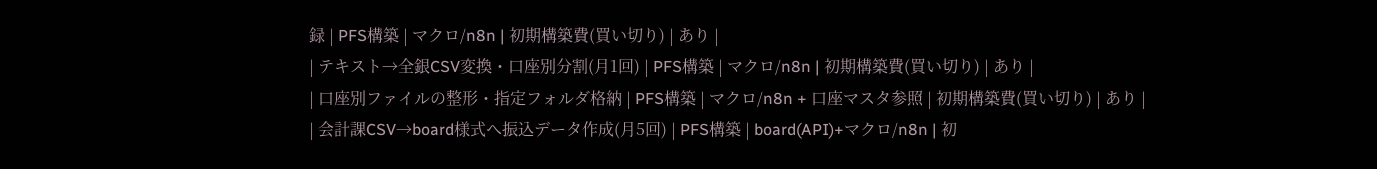録 | PFS構築 | マクロ/n8n | 初期構築費(買い切り) | あり |
| テキスト→全銀CSV変換・口座別分割(月1回) | PFS構築 | マクロ/n8n | 初期構築費(買い切り) | あり |
| 口座別ファイルの整形・指定フォルダ格納 | PFS構築 | マクロ/n8n + 口座マスタ参照 | 初期構築費(買い切り) | あり |
| 会計課CSV→board様式へ振込データ作成(月5回) | PFS構築 | board(API)+マクロ/n8n | 初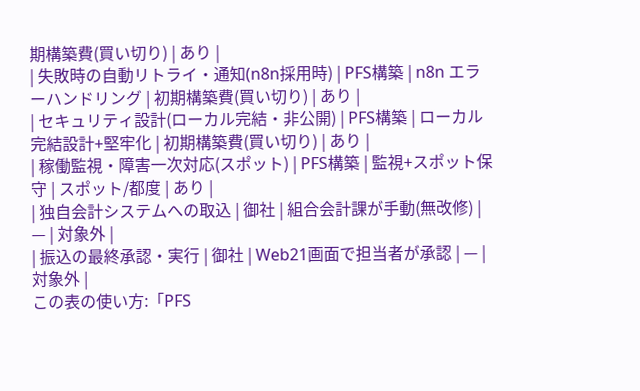期構築費(買い切り) | あり |
| 失敗時の自動リトライ・通知(n8n採用時) | PFS構築 | n8n エラーハンドリング | 初期構築費(買い切り) | あり |
| セキュリティ設計(ローカル完結・非公開) | PFS構築 | ローカル完結設計+堅牢化 | 初期構築費(買い切り) | あり |
| 稼働監視・障害一次対応(スポット) | PFS構築 | 監視+スポット保守 | スポット/都度 | あり |
| 独自会計システムへの取込 | 御社 | 組合会計課が手動(無改修) | — | 対象外 |
| 振込の最終承認・実行 | 御社 | Web21画面で担当者が承認 | — | 対象外 |
この表の使い方:「PFS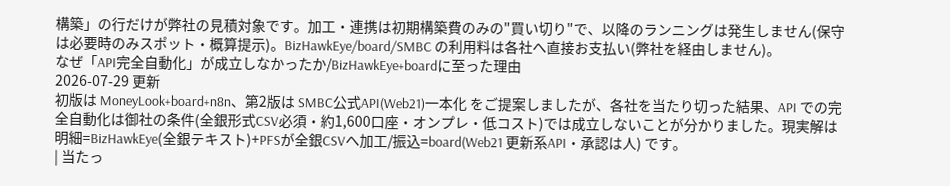構築」の行だけが弊社の見積対象です。加工・連携は初期構築費のみの"買い切り"で、以降のランニングは発生しません(保守は必要時のみスポット・概算提示)。BizHawkEye/board/SMBC の利用料は各社へ直接お支払い(弊社を経由しません)。
なぜ「API完全自動化」が成立しなかったか/BizHawkEye+boardに至った理由
2026-07-29 更新
初版は MoneyLook+board+n8n、第2版は SMBC公式API(Web21)一本化 をご提案しましたが、各社を当たり切った結果、API での完全自動化は御社の条件(全銀形式CSV必須・約1,600口座・オンプレ・低コスト)では成立しないことが分かりました。現実解は 明細=BizHawkEye(全銀テキスト)+PFSが全銀CSVへ加工/振込=board(Web21 更新系API・承認は人) です。
| 当たっ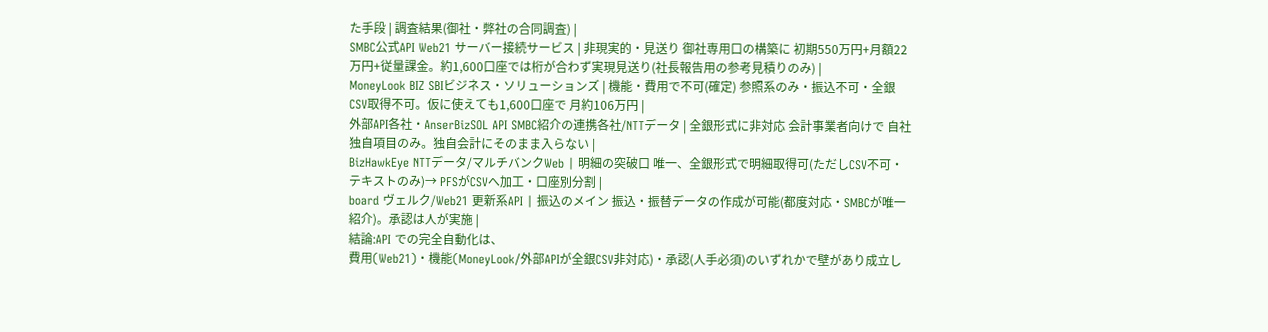た手段 | 調査結果(御社・弊社の合同調査) |
SMBC公式API Web21 サーバー接続サービス | 非現実的・見送り 御社専用口の構築に 初期550万円+月額22万円+従量課金。約1,600口座では桁が合わず実現見送り(社長報告用の参考見積りのみ) |
MoneyLook BIZ SBIビジネス・ソリューションズ | 機能・費用で不可(確定) 参照系のみ・振込不可・全銀CSV取得不可。仮に使えても1,600口座で 月約106万円 |
外部API各社・AnserBizSOL API SMBC紹介の連携各社/NTTデータ | 全銀形式に非対応 会計事業者向けで 自社独自項目のみ。独自会計にそのまま入らない |
BizHawkEye NTTデータ/マルチバンクWeb | 明細の突破口 唯一、全銀形式で明細取得可(ただしCSV不可・テキストのみ)→ PFSがCSVへ加工・口座別分割 |
board ヴェルク/Web21 更新系API | 振込のメイン 振込・振替データの作成が可能(都度対応・SMBCが唯一紹介)。承認は人が実施 |
結論:API での完全自動化は、
費用(Web21)・機能(MoneyLook/外部APIが全銀CSV非対応)・承認(人手必須)のいずれかで壁があり成立し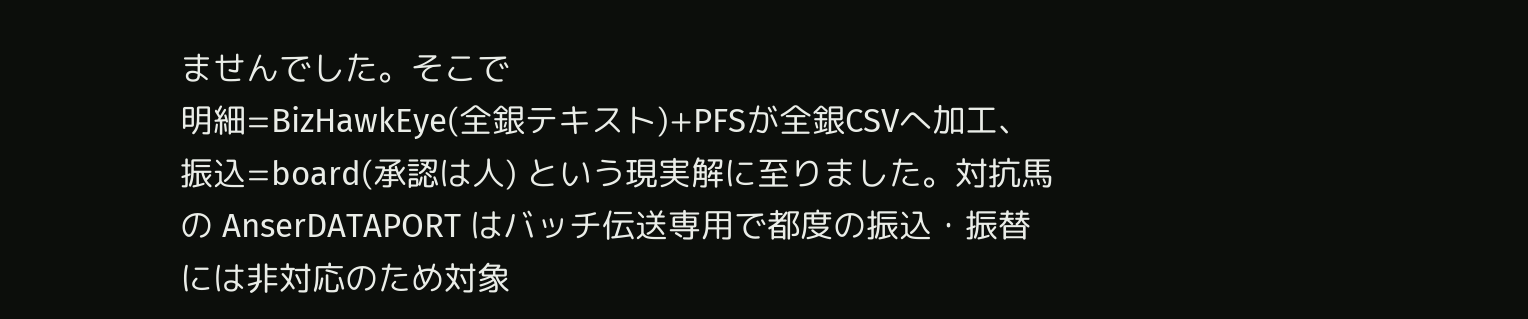ませんでした。そこで
明細=BizHawkEye(全銀テキスト)+PFSが全銀CSVへ加工、
振込=board(承認は人) という現実解に至りました。対抗馬の AnserDATAPORT はバッチ伝送専用で都度の振込・振替には非対応のため対象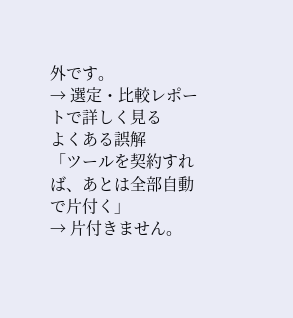外です。
→ 選定・比較レポートで詳しく見る
よくある誤解
「ツールを契約すれば、あとは全部自動で片付く」
→ 片付きません。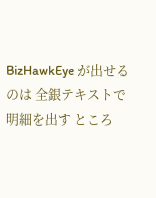BizHawkEye が出せるのは 全銀テキストで明細を出す ところ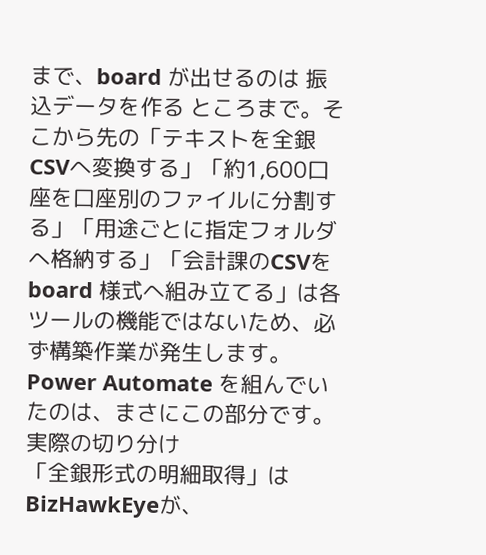まで、board が出せるのは 振込データを作る ところまで。そこから先の「テキストを全銀CSVへ変換する」「約1,600口座を口座別のファイルに分割する」「用途ごとに指定フォルダへ格納する」「会計課のCSVを board 様式へ組み立てる」は各ツールの機能ではないため、必ず構築作業が発生します。Power Automate を組んでいたのは、まさにこの部分です。
実際の切り分け
「全銀形式の明細取得」はBizHawkEyeが、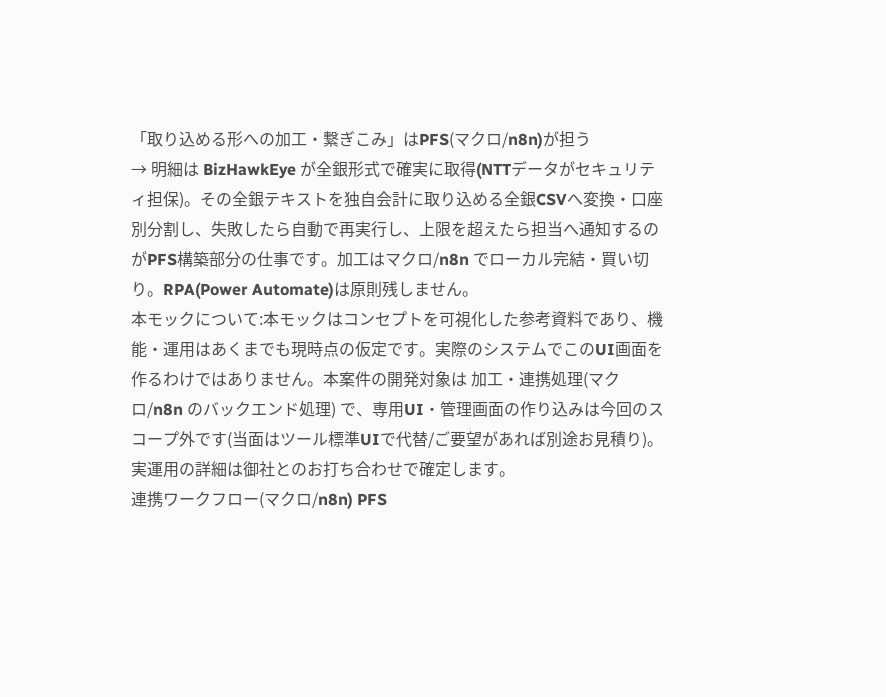「取り込める形への加工・繋ぎこみ」はPFS(マクロ/n8n)が担う
→ 明細は BizHawkEye が全銀形式で確実に取得(NTTデータがセキュリティ担保)。その全銀テキストを独自会計に取り込める全銀CSVへ変換・口座別分割し、失敗したら自動で再実行し、上限を超えたら担当へ通知するのがPFS構築部分の仕事です。加工はマクロ/n8n でローカル完結・買い切り。RPA(Power Automate)は原則残しません。
本モックについて:本モックはコンセプトを可視化した参考資料であり、機能・運用はあくまでも現時点の仮定です。実際のシステムでこのUI画面を作るわけではありません。本案件の開発対象は 加工・連携処理(マクロ/n8n のバックエンド処理) で、専用UI・管理画面の作り込みは今回のスコープ外です(当面はツール標準UIで代替/ご要望があれば別途お見積り)。実運用の詳細は御社とのお打ち合わせで確定します。
連携ワークフロー(マクロ/n8n) PFS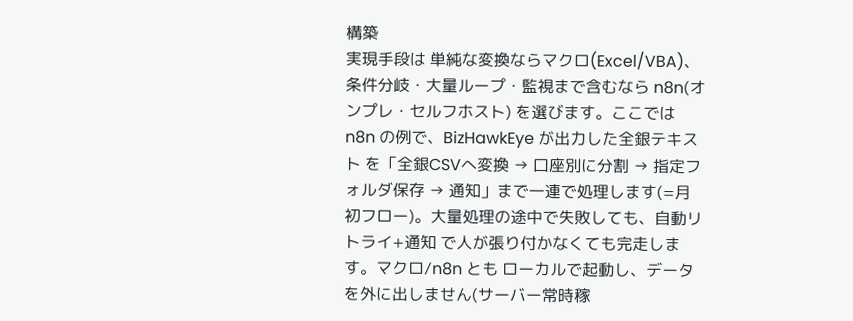構築
実現手段は 単純な変換ならマクロ(Excel/VBA)、条件分岐・大量ループ・監視まで含むなら n8n(オンプレ・セルフホスト) を選びます。ここでは n8n の例で、BizHawkEye が出力した全銀テキスト を「全銀CSVへ変換 → 口座別に分割 → 指定フォルダ保存 → 通知」まで一連で処理します(=月初フロー)。大量処理の途中で失敗しても、自動リトライ+通知 で人が張り付かなくても完走します。マクロ/n8n とも ローカルで起動し、データを外に出しません(サーバー常時稼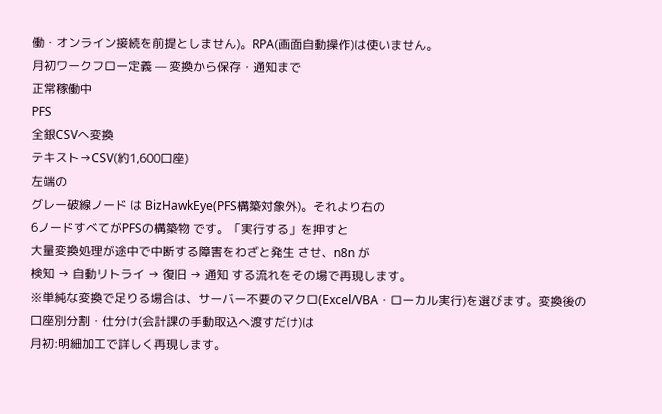働・オンライン接続を前提としません)。RPA(画面自動操作)は使いません。
月初ワークフロー定義 — 変換から保存・通知まで
正常稼働中
PFS
全銀CSVへ変換
テキスト→CSV(約1,600口座)
左端の
グレー破線ノード は BizHawkEye(PFS構築対象外)。それより右の
6ノードすべてがPFSの構築物 です。「実行する」を押すと
大量変換処理が途中で中断する障害をわざと発生 させ、n8n が
検知 → 自動リトライ → 復旧 → 通知 する流れをその場で再現します。
※単純な変換で足りる場合は、サーバー不要のマクロ(Excel/VBA・ローカル実行)を選びます。変換後の口座別分割・仕分け(会計課の手動取込へ渡すだけ)は
月初:明細加工で詳しく再現します。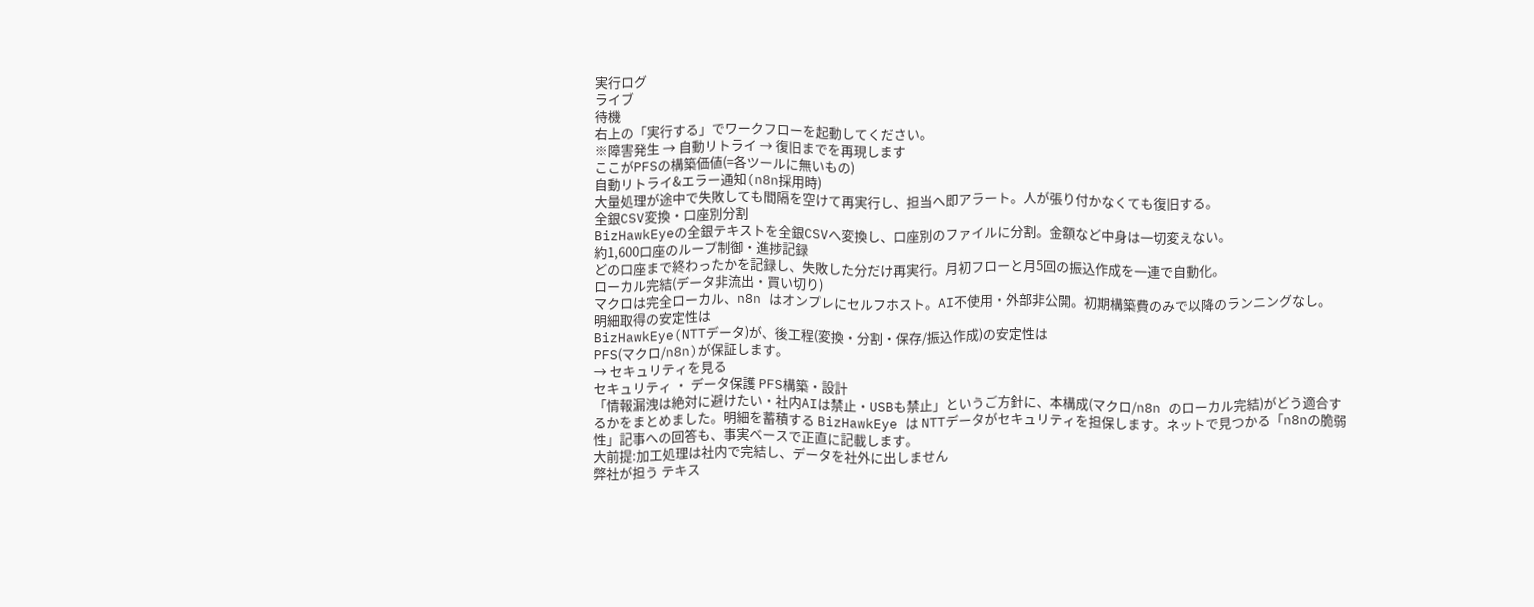実行ログ
ライブ
待機
右上の「実行する」でワークフローを起動してください。
※障害発生 → 自動リトライ → 復旧までを再現します
ここがPFSの構築価値(=各ツールに無いもの)
自動リトライ&エラー通知(n8n採用時)
大量処理が途中で失敗しても間隔を空けて再実行し、担当へ即アラート。人が張り付かなくても復旧する。
全銀CSV変換・口座別分割
BizHawkEyeの全銀テキストを全銀CSVへ変換し、口座別のファイルに分割。金額など中身は一切変えない。
約1,600口座のループ制御・進捗記録
どの口座まで終わったかを記録し、失敗した分だけ再実行。月初フローと月5回の振込作成を一連で自動化。
ローカル完結(データ非流出・買い切り)
マクロは完全ローカル、n8n はオンプレにセルフホスト。AI不使用・外部非公開。初期構築費のみで以降のランニングなし。
明細取得の安定性は
BizHawkEye(NTTデータ)が、後工程(変換・分割・保存/振込作成)の安定性は
PFS(マクロ/n8n)が保証します。
→ セキュリティを見る
セキュリティ ・ データ保護 PFS構築・設計
「情報漏洩は絶対に避けたい・社内AIは禁止・USBも禁止」というご方針に、本構成(マクロ/n8n のローカル完結)がどう適合するかをまとめました。明細を蓄積する BizHawkEye は NTTデータがセキュリティを担保します。ネットで見つかる「n8nの脆弱性」記事への回答も、事実ベースで正直に記載します。
大前提:加工処理は社内で完結し、データを社外に出しません
弊社が担う テキス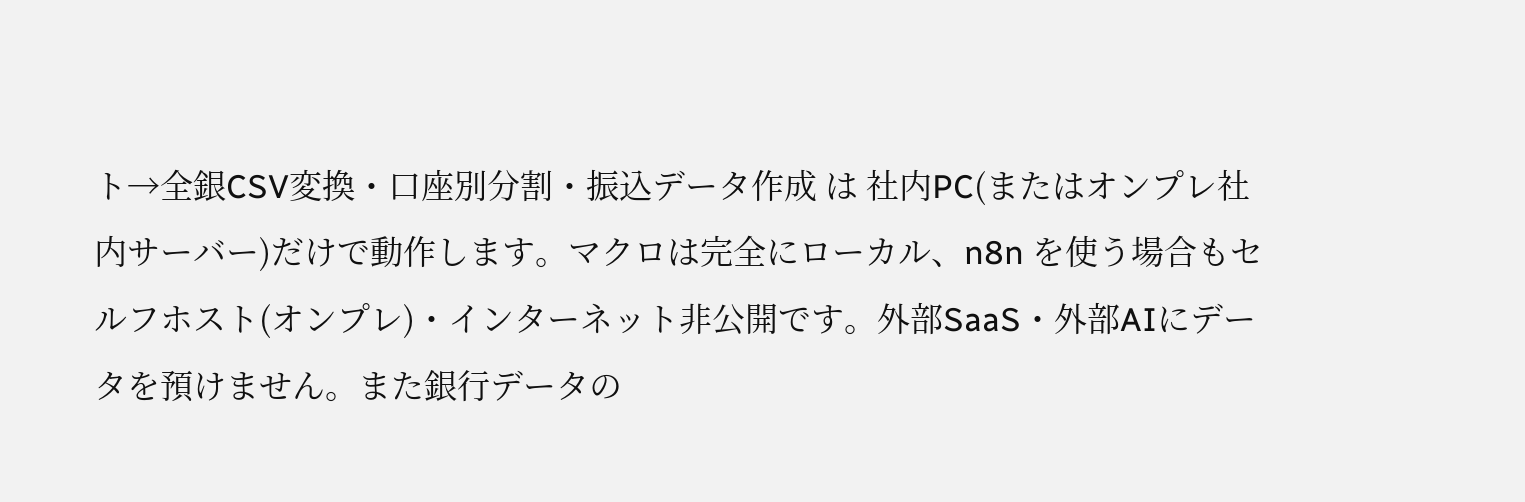ト→全銀CSV変換・口座別分割・振込データ作成 は 社内PC(またはオンプレ社内サーバー)だけで動作します。マクロは完全にローカル、n8n を使う場合もセルフホスト(オンプレ)・インターネット非公開です。外部SaaS・外部AIにデータを預けません。また銀行データの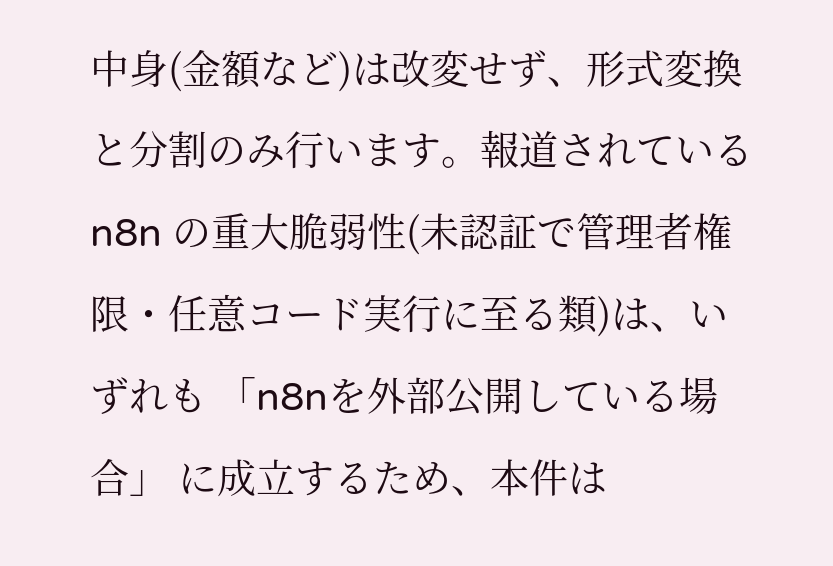中身(金額など)は改変せず、形式変換と分割のみ行います。報道されている n8n の重大脆弱性(未認証で管理者権限・任意コード実行に至る類)は、いずれも 「n8nを外部公開している場合」 に成立するため、本件は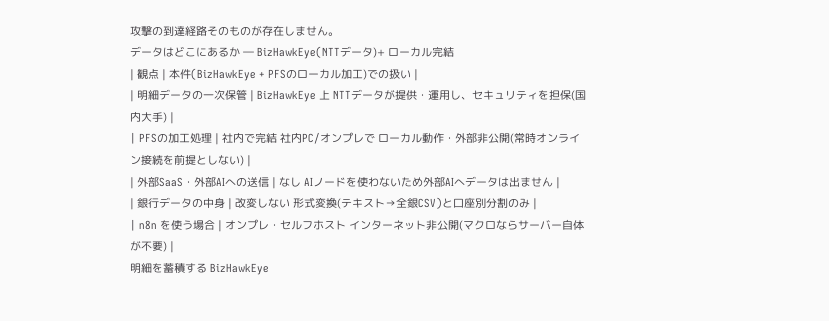攻撃の到達経路そのものが存在しません。
データはどこにあるか ― BizHawkEye(NTTデータ)+ ローカル完結
| 観点 | 本件(BizHawkEye + PFSのローカル加工)での扱い |
| 明細データの一次保管 | BizHawkEye 上 NTTデータが提供・運用し、セキュリティを担保(国内大手) |
| PFSの加工処理 | 社内で完結 社内PC/オンプレで ローカル動作・外部非公開(常時オンライン接続を前提としない) |
| 外部SaaS・外部AIへの送信 | なし AIノードを使わないため外部AIへデータは出ません |
| 銀行データの中身 | 改変しない 形式変換(テキスト→全銀CSV)と口座別分割のみ |
| n8n を使う場合 | オンプレ・セルフホスト インターネット非公開(マクロならサーバー自体が不要) |
明細を蓄積する BizHawkEye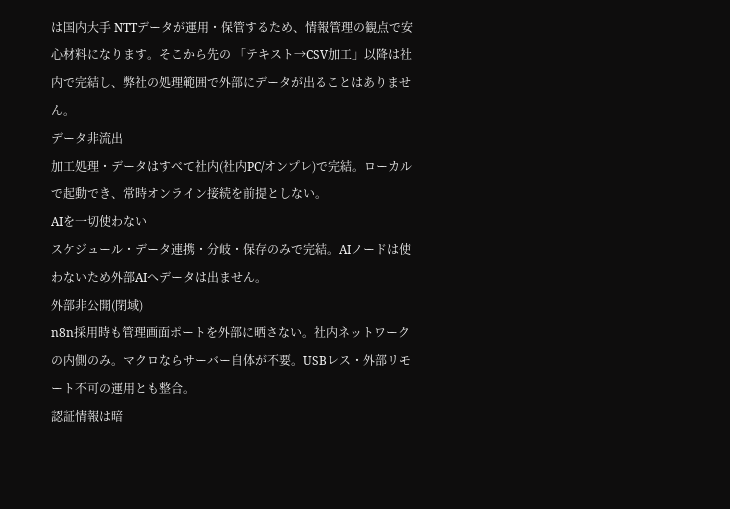は国内大手 NTTデータが運用・保管するため、情報管理の観点で安心材料になります。そこから先の 「テキスト→CSV加工」以降は社内で完結し、弊社の処理範囲で外部にデータが出ることはありません。
データ非流出
加工処理・データはすべて社内(社内PC/オンプレ)で完結。ローカルで起動でき、常時オンライン接続を前提としない。
AIを一切使わない
スケジュール・データ連携・分岐・保存のみで完結。AIノードは使わないため外部AIへデータは出ません。
外部非公開(閉域)
n8n採用時も管理画面ポートを外部に晒さない。社内ネットワークの内側のみ。マクロならサーバー自体が不要。USBレス・外部リモート不可の運用とも整合。
認証情報は暗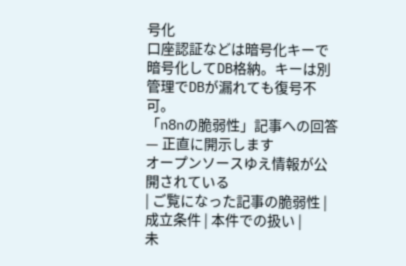号化
口座認証などは暗号化キーで暗号化してDB格納。キーは別管理でDBが漏れても復号不可。
「n8nの脆弱性」記事への回答 — 正直に開示します
オープンソースゆえ情報が公開されている
| ご覧になった記事の脆弱性 | 成立条件 | 本件での扱い |
未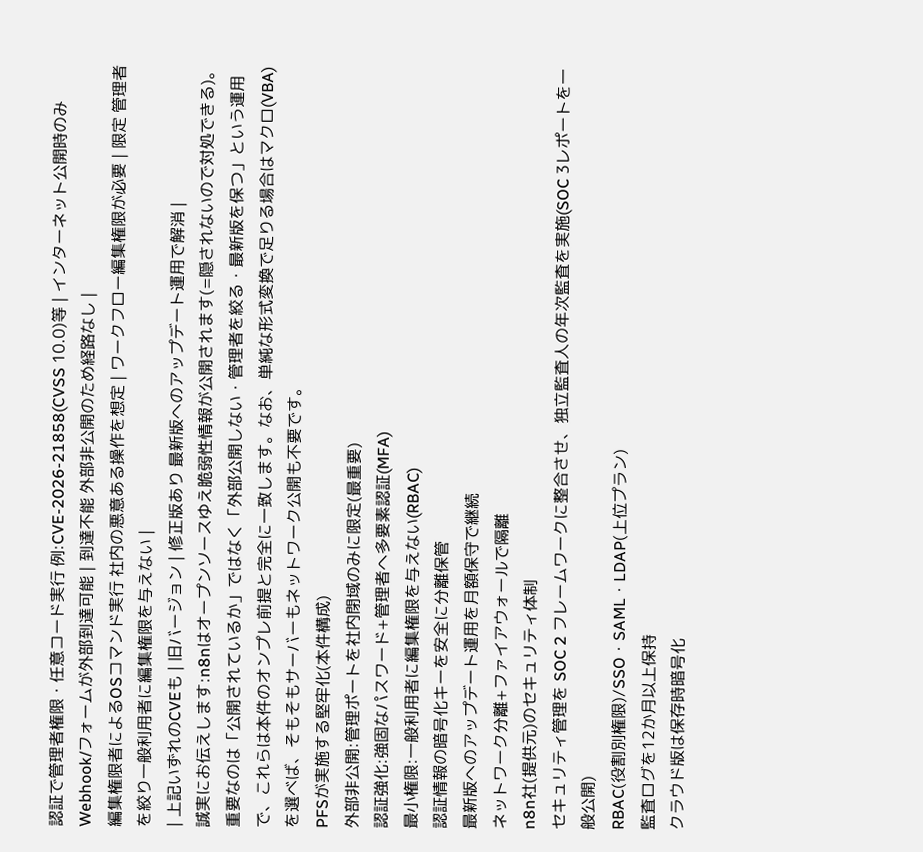認証で管理者権限・任意コード実行 例:CVE-2026-21858(CVSS 10.0)等 | インターネット公開時のみ Webhook/フォームが外部到達可能 | 到達不能 外部非公開のため経路なし |
編集権限者によるOSコマンド実行 社内の悪意ある操作を想定 | ワークフロー編集権限が必要 | 限定 管理者を絞り一般利用者に編集権限を与えない |
| 上記いずれのCVEも | 旧バージョン | 修正版あり 最新版へのアップデート運用で解消 |
誠実にお伝えします:n8nはオープンソースゆえ脆弱性情報が公開されます(=隠されないので対処できる)。重要なのは「公開されているか」ではなく「外部公開しない・管理者を絞る・最新版を保つ」という運用で、これらは本件のオンプレ前提と完全に一致します。なお、単純な形式変換で足りる場合はマクロ(VBA)を選べば、そもそもサーバーもネットワーク公開も不要です。
PFSが実施する堅牢化(本件構成)
外部非公開:管理ポートを社内閉域のみに限定(最重要)
認証強化:強固なパスワード+管理者へ多要素認証(MFA)
最小権限:一般利用者に編集権限を与えない(RBAC)
認証情報の暗号化キーを安全に分離保管
最新版へのアップデート運用を月額保守で継続
ネットワーク分離+ファイアウォールで隔離
n8n社(提供元)のセキュリティ体制
セキュリティ管理を SOC 2 フレームワークに整合させ、独立監査人の年次監査を実施(SOC 3レポートを一般公開)
RBAC(役割別権限)/SSO・SAML・LDAP(上位プラン)
監査ログを12か月以上保持
クラウド版は保存時暗号化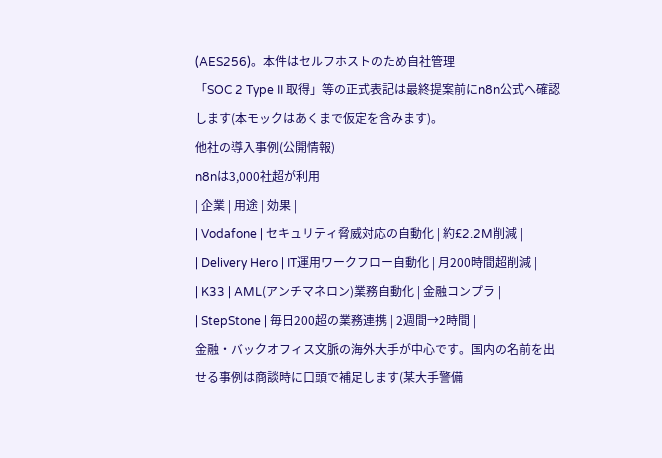(AES256)。本件はセルフホストのため自社管理
「SOC 2 Type II 取得」等の正式表記は最終提案前にn8n公式へ確認します(本モックはあくまで仮定を含みます)。
他社の導入事例(公開情報)
n8nは3,000社超が利用
| 企業 | 用途 | 効果 |
| Vodafone | セキュリティ脅威対応の自動化 | 約£2.2M削減 |
| Delivery Hero | IT運用ワークフロー自動化 | 月200時間超削減 |
| K33 | AML(アンチマネロン)業務自動化 | 金融コンプラ |
| StepStone | 毎日200超の業務連携 | 2週間→2時間 |
金融・バックオフィス文脈の海外大手が中心です。国内の名前を出せる事例は商談時に口頭で補足します(某大手警備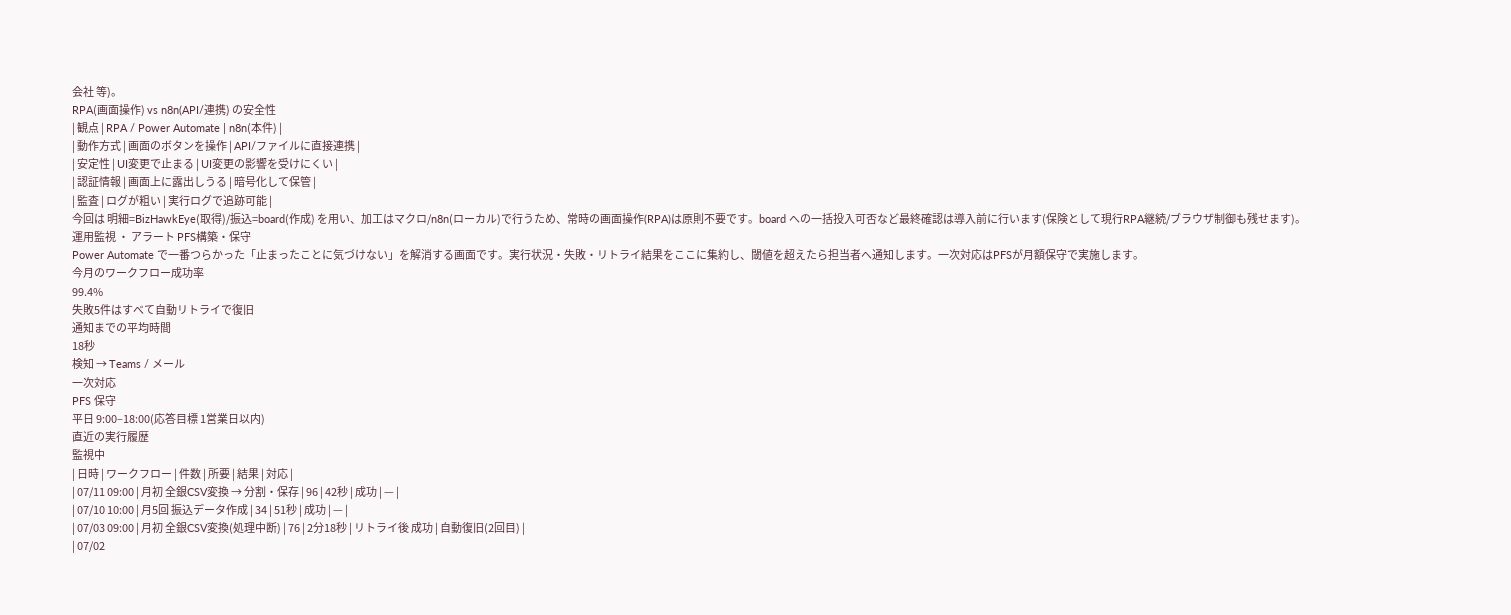会社 等)。
RPA(画面操作) vs n8n(API/連携) の安全性
| 観点 | RPA / Power Automate | n8n(本件) |
| 動作方式 | 画面のボタンを操作 | API/ファイルに直接連携 |
| 安定性 | UI変更で止まる | UI変更の影響を受けにくい |
| 認証情報 | 画面上に露出しうる | 暗号化して保管 |
| 監査 | ログが粗い | 実行ログで追跡可能 |
今回は 明細=BizHawkEye(取得)/振込=board(作成) を用い、加工はマクロ/n8n(ローカル)で行うため、常時の画面操作(RPA)は原則不要です。board への一括投入可否など最終確認は導入前に行います(保険として現行RPA継続/ブラウザ制御も残せます)。
運用監視 ・ アラート PFS構築・保守
Power Automate で一番つらかった「止まったことに気づけない」を解消する画面です。実行状況・失敗・リトライ結果をここに集約し、閾値を超えたら担当者へ通知します。一次対応はPFSが月額保守で実施します。
今月のワークフロー成功率
99.4%
失敗5件はすべて自動リトライで復旧
通知までの平均時間
18秒
検知 → Teams / メール
一次対応
PFS 保守
平日 9:00–18:00(応答目標 1営業日以内)
直近の実行履歴
監視中
| 日時 | ワークフロー | 件数 | 所要 | 結果 | 対応 |
| 07/11 09:00 | 月初 全銀CSV変換 → 分割・保存 | 96 | 42秒 | 成功 | — |
| 07/10 10:00 | 月5回 振込データ作成 | 34 | 51秒 | 成功 | — |
| 07/03 09:00 | 月初 全銀CSV変換(処理中断) | 76 | 2分18秒 | リトライ後 成功 | 自動復旧(2回目) |
| 07/02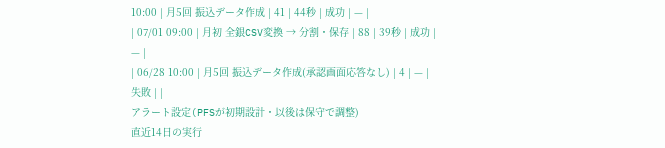10:00 | 月5回 振込データ作成 | 41 | 44秒 | 成功 | — |
| 07/01 09:00 | 月初 全銀CSV変換 → 分割・保存 | 88 | 39秒 | 成功 | — |
| 06/28 10:00 | 月5回 振込データ作成(承認画面応答なし) | 4 | — | 失敗 | |
アラート設定(PFSが初期設計・以後は保守で調整)
直近14日の実行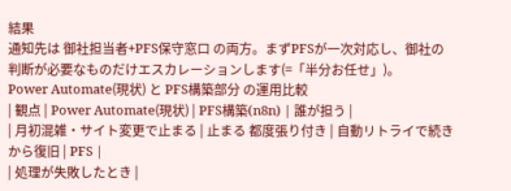結果
通知先は 御社担当者+PFS保守窓口 の両方。まずPFSが一次対応し、御社の判断が必要なものだけエスカレーションします(=「半分お任せ」)。
Power Automate(現状) と PFS構築部分 の運用比較
| 観点 | Power Automate(現状) | PFS構築(n8n) | 誰が担う |
| 月初混雑・サイト変更で止まる | 止まる 都度張り付き | 自動リトライで続きから復旧 | PFS |
| 処理が失敗したとき |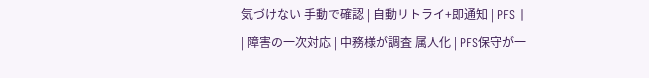気づけない 手動で確認 | 自動リトライ+即通知 | PFS |
| 障害の一次対応 | 中務様が調査 属人化 | PFS保守が一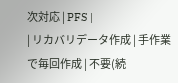次対応 | PFS |
| リカバリデータ作成 | 手作業で毎回作成 | 不要(続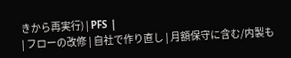きから再実行) | PFS |
| フローの改修 | 自社で作り直し | 月額保守に含む/内製も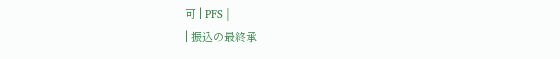可 | PFS |
| 振込の最終承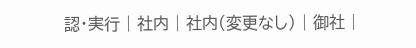認・実行 | 社内 | 社内(変更なし) | 御社 |